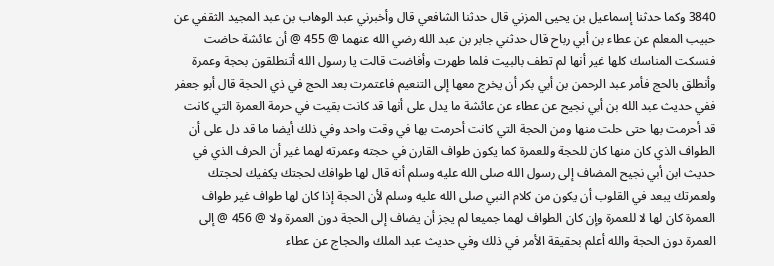3840 وكما حدثنا إسماعيل بن يحيى المزني قال حدثنا الشافعي قال وأخبرني عبد الوهاب بن عبد المجيد الثقفي عن حبيب المعلم عن عطاء بن أبي رباح قال حدثني جابر بن عبد الله رضي الله عنهما @ 455 @ أن عائشة حاضت فنسكت المناسك كلها غير أنها لم تطف بالبيت فلما طهرت وأفاضت قالت يا رسول الله أتنطلقون بحجة وعمرة وأنطلق بالحج فأمر عبد الرحمن بن أبي بكر أن يخرج معها إلى التنعيم فاعتمرت بعد الحج في ذي الحجة قال أبو جعفر ففي حديث عبد الله بن أبي نجيح عن عطاء عن عائشة ما يدل على أنها قد كانت بقيت في حرمة العمرة التي كانت قد أحرمت بها حتى حلت منها ومن الحجة التي كانت أحرمت بها في وقت واحد وفي ذلك أيضا ما قد دل على أن الطواف الذي كان منها كان للحجة وللعمرة كما يكون طواف القارن في حجته وعمرته لهما غير أن الحرف الذي في حديث ابن أبي نجيح المضاف إلى رسول الله صلى الله عليه وسلم أنه قال لها طوافك لحجتك يكفيك لحجتك ولعمرتك يبعد في القلوب أن يكون من كلام النبي صلى الله عليه وسلم لأن الحجة إذا كان لها طواف غير طواف العمرة كان لها لا للعمرة وإن كان الطواف لهما جميعا لم يجز أن يضاف إلى الحجة دون العمرة ولا @ 456 @ إلى العمرة دون الحجة والله أعلم بحقيقة الأمر في ذلك وفي حديث عبد الملك والحجاج عن عطاء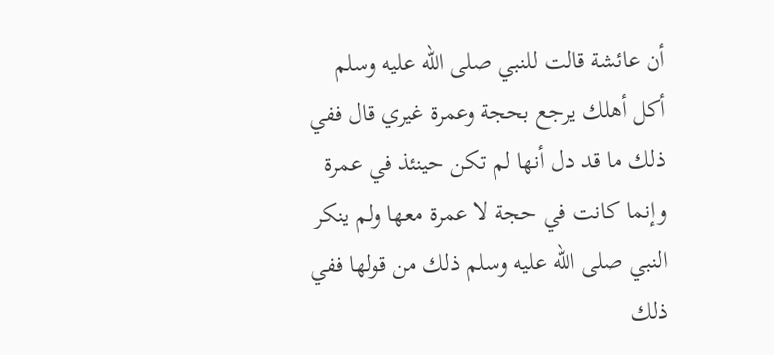أن عائشة قالت للنبي صلى الله عليه وسلم أكل أهلك يرجع بحجة وعمرة غيري قال ففي ذلك ما قد دل أنها لم تكن حينئذ في عمرة وإنما كانت في حجة لا عمرة معها ولم ينكر النبي صلى الله عليه وسلم ذلك من قولها ففي ذلك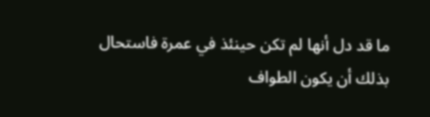ما قد دل أنها لم تكن حينئذ في عمرة فاستحال بذلك أن يكون الطواف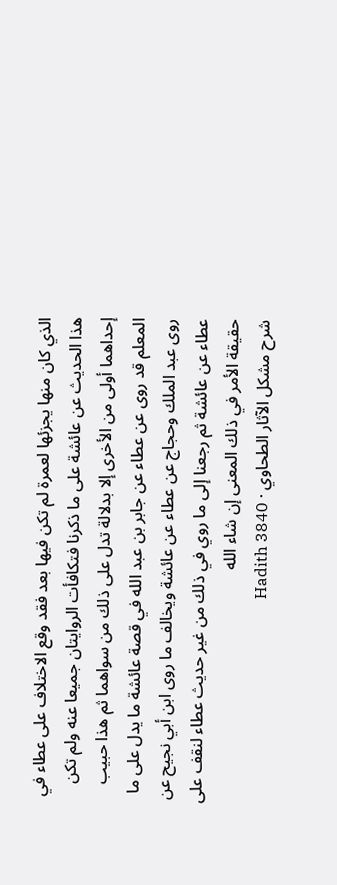الذي كان منها يجزئها لعمرة لم تكن فيها بعد فقد وقع الاختلاف على عطاء في هذا الحديث عن عائشة على ما ذكرنا فتكافأت الروايتان جميعا عنه ولم تكن إحداهما أولى من الأخرى إلا بدلالة تدل على ذلك من سواهما ثم هذا حبيب المعلم قد روى عن عطاء عن جابر بن عبد الله في قصة عائشة ما يدل على ما روى عبد الملك وحجاج عن عطاء عن عائشة ويخالف ما روى ابن أبي نجيح عن عطاء عن عائشة ثم رجعنا إلى ما روي في ذلك من غير حديث عطاء لنقف على حقيقة الأمر في ذلك المعنى إن شاء الله
شرح مشكل الآثار الطحاوي · Hadith 3840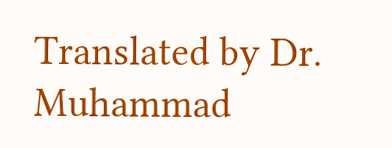Translated by Dr. Muhammad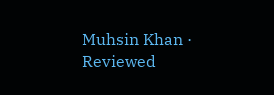Muhsin Khan · Reviewed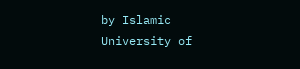by Islamic University of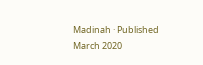Madinah · Published March 2020